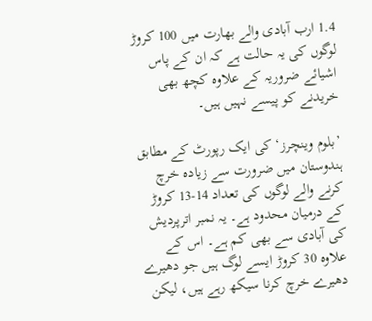1.4 ارب آبادی والے بھارت میں 100 کروڑ لوگوں کی یہ حالت ہے کہ ان کے پاس اشیائے ضروریہ کے علاوہ کچھ بھی خریدنے کو پیسے نہیں ہیں۔

’بلوم وینچرز‘ کی ایک رپورٹ کے مطابق ہندوستان میں ضرورت سے زیادہ خرچ کرنے والے لوگوں کی تعداد 14-13 کروڑ کے درمیان محدود ہے۔ یہ نمبر اترپردیش کی آبادی سے بھی کم ہے۔ اس کے علاوہ 30 کروڑ ایسے لوگ ہیں جو دھیرے دھیرے خرچ کرنا سیکھ رہے ہیں، لیکن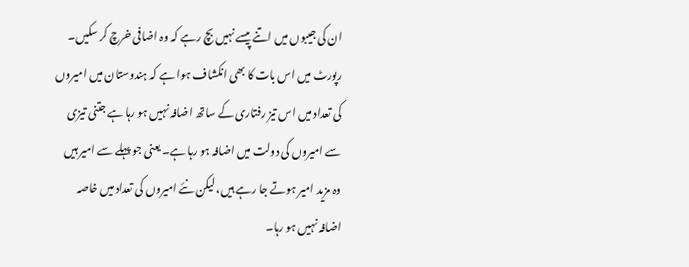ان کی جیبوں میں اتنے پیسے نہیں بچ رہے کہ وہ اضافی خرچ کر سکیں۔ رپورٹ میں اس بات کا بھی انکشاف ہوا ہے کہ ہندوستان میں امیروں کی تعداد میں اس تیز رفتاری کے ساتھ اضافہ نہیں ہو رہا ہے جتنی تیزی سے امیروں کی دولت میں اضافہ ہو رہا ہے۔ یعنی جو پہلے سے امیر ہیں وہ مزید امیر ہوتے جا رہے ہیں، لیکن نئے امیروں کی تعداد میں خاصہ اضافہ نہیں ہو رہا۔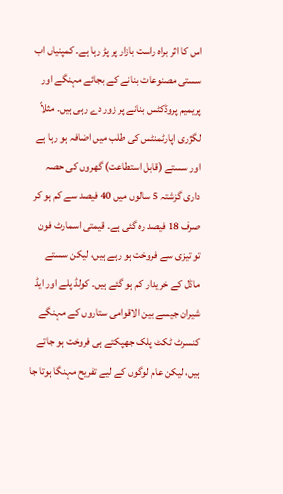اس کا اثر براہ راست بازار پر پڑ رہا ہے۔ کمپنیاں اب سستی مصنوعات بنانے کے بجائے مہنگے اور پریمیم پروڈکٹس بنانے پر زور دے رہی ہیں۔ مثلاً لگژری اپارٹمنٹس کی طلب میں اضافہ ہو رہا ہے اور سستے (قابل استطاعت) گھروں کی حصہ داری گزشتہ 5 سالوں میں 40 فیصد سے کم ہو کر صرف 18 فیصد رہ گئی ہے۔ قیمتی اسمارٹ فون تو تیزی سے فروخت ہو رہے ہیں، لیکن سستے ماڈل کے خریدار کم ہو گئے ہیں۔ کولڈ پلے اور ایڈ شیران جیسے بین الاقوامی ستاروں کے مہنگے کنسرٹ ٹکٹ پلک جھپکتے ہی فروخت ہو جاتے ہیں، لیکن عام لوگوں کے لیے تفریح مہنگا ہوتا جا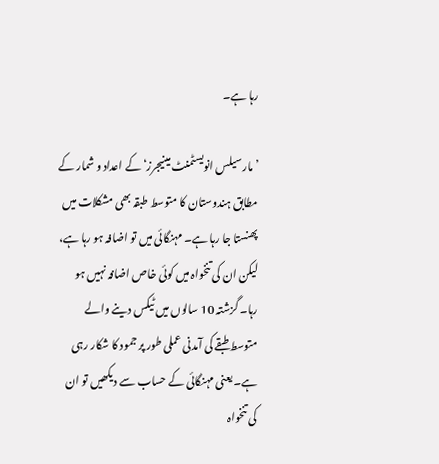رہا ہے۔

’مارسیلس انویسٹمنٹ مینیجرز‘ کے اعداد و شمار کے مطابق ہندوستان کا متوسط طبقہ بھی مشکلات میں پھنستا جا رہا ہے۔ مہنگائی میں تو اضافہ ہو رہا ہے، لیکن ان کی تنخواہ میں کوئی خاص اضافہ نہیں ہو رہا۔ گزشتہ 10 سالوں میں ٹیکس دینے والے متوسط طبقے کی آمدنی عملی طور پر جمود کا شکار رہی ہے۔ یعنی مہنگائی کے حساب سے دیکھیں تو ان کی تنخواہ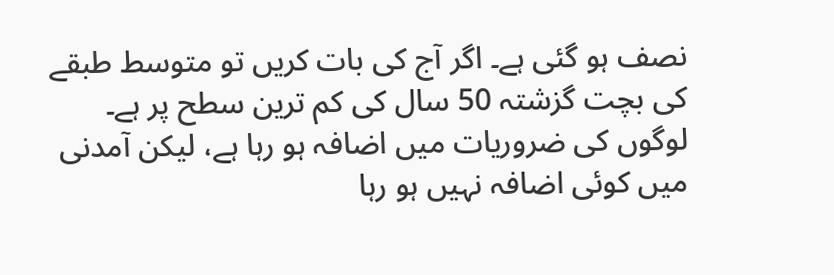نصف ہو گئی ہے۔ اگر آج کی بات کریں تو متوسط طبقے کی بچت گزشتہ 50 سال کی کم ترین سطح پر ہے۔ لوگوں کی ضروریات میں اضافہ ہو رہا ہے، لیکن آمدنی میں کوئی اضافہ نہیں ہو رہا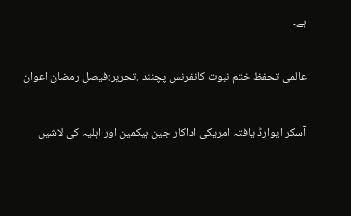ہے۔

عالمی تحفظ ختم نبوت کانفرنس پچنند .تحریر:فیصل رمضان اعوان

آسکر ایوارڈ یافتہ امریکی اداکار جین ہیکمین اور اہلیہ کی لاشیں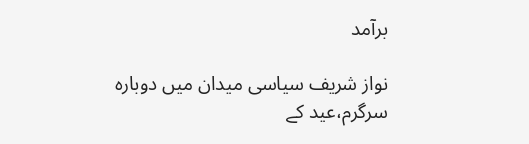برآمد

نواز شریف سیاسی میدان میں دوبارہ سرگرم،عید کے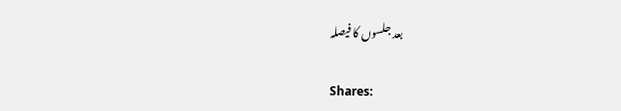بعد جلسوں کا فیصلہ

Shares: